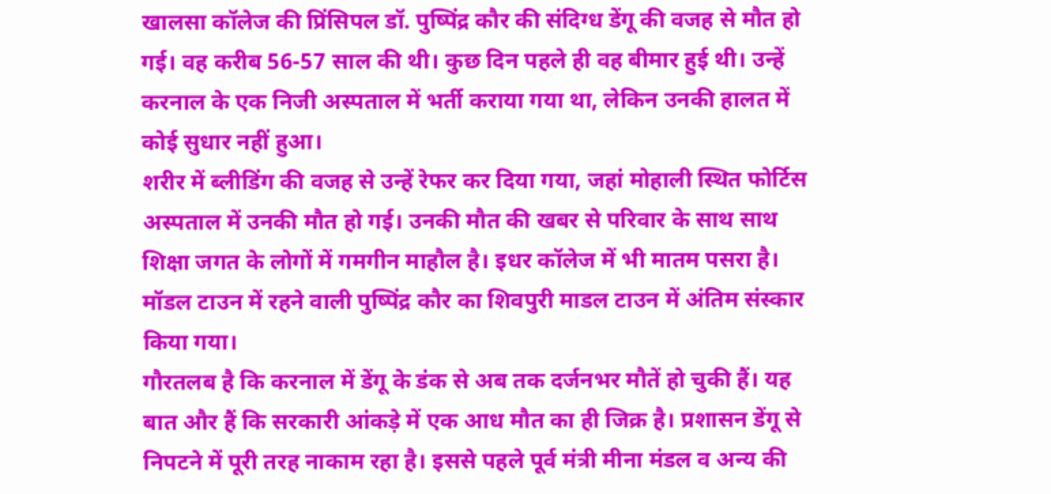खालसा कॉलेज की प्रिंसिपल डॉ. पुष्पिंद्र कौर की संदिग्ध डेंगू की वजह से मौत हो गई। वह करीब 56-57 साल की थी। कुछ दिन पहले ही वह बीमार हुई थी। उन्हें करनाल के एक निजी अस्पताल में भर्ती कराया गया था, लेकिन उनकी हालत में कोई सुधार नहीं हुआ।
शरीर में ब्लीडिंग की वजह से उन्हें रेफर कर दिया गया, जहां मोहाली स्थित फोर्टिस अस्पताल में उनकी मौत हो गई। उनकी मौत की खबर से परिवार के साथ साथ शिक्षा जगत के लोगों में गमगीन माहौल है। इधर कॉलेज में भी मातम पसरा है। मॉडल टाउन में रहने वाली पुष्पिंद्र कौर का शिवपुरी माडल टाउन में अंतिम संस्कार किया गया।
गौरतलब है कि करनाल में डेंगू के डंक से अब तक दर्जनभर मौतें हो चुकी हैं। यह बात और हैं कि सरकारी आंकड़े में एक आध मौत का ही जिक्र है। प्रशासन डेंगू से निपटने में पूरी तरह नाकाम रहा है। इससे पहले पूर्व मंत्री मीना मंडल व अन्य की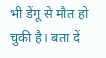भी डेंगू से मौत हो चुकी है। बता दें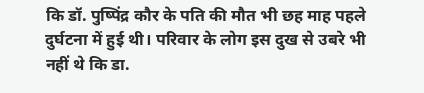कि डॉ. पुष्पिंद्र कौर के पति की मौत भी छह माह पहले दुर्घटना में हुई थी। परिवार के लोग इस दुख से उबरे भी नहीं थे कि डा.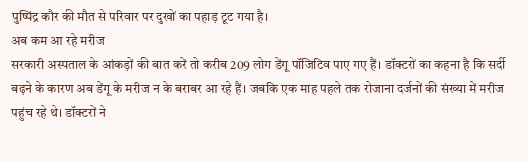पुष्पिंद्र कौर की मौत से परिवार पर दुखों का पहाड़ टूट गया है।
अब कम आ रहे मरीज
सरकारी अस्पताल के आंकड़ों की बात करें तो करीब 209 लोग डेंगू पॉजिटिव पाए गए हैं। डॉक्टरों का कहना है कि सर्दी बढ़ने के कारण अब डेंगू के मरीज न के बराबर आ रहे हैं। जबकि एक माह पहले तक रोजाना दर्जनों की संख्या में मरीज पहुंच रहे थे। डॉक्टरों ने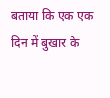बताया कि एक एक दिन में बुखार के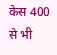केस 400 से भी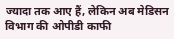ज्यादा तक आए हैं, लेकिन अब मेडिसन विभाग की ओपीडी काफी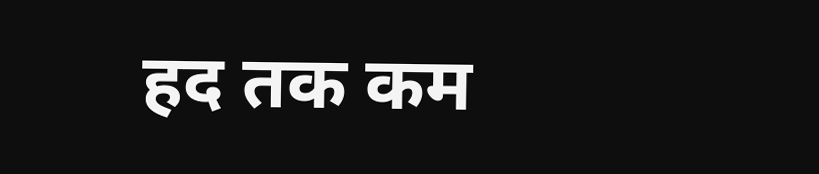हद तक कम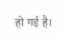हो गई है।